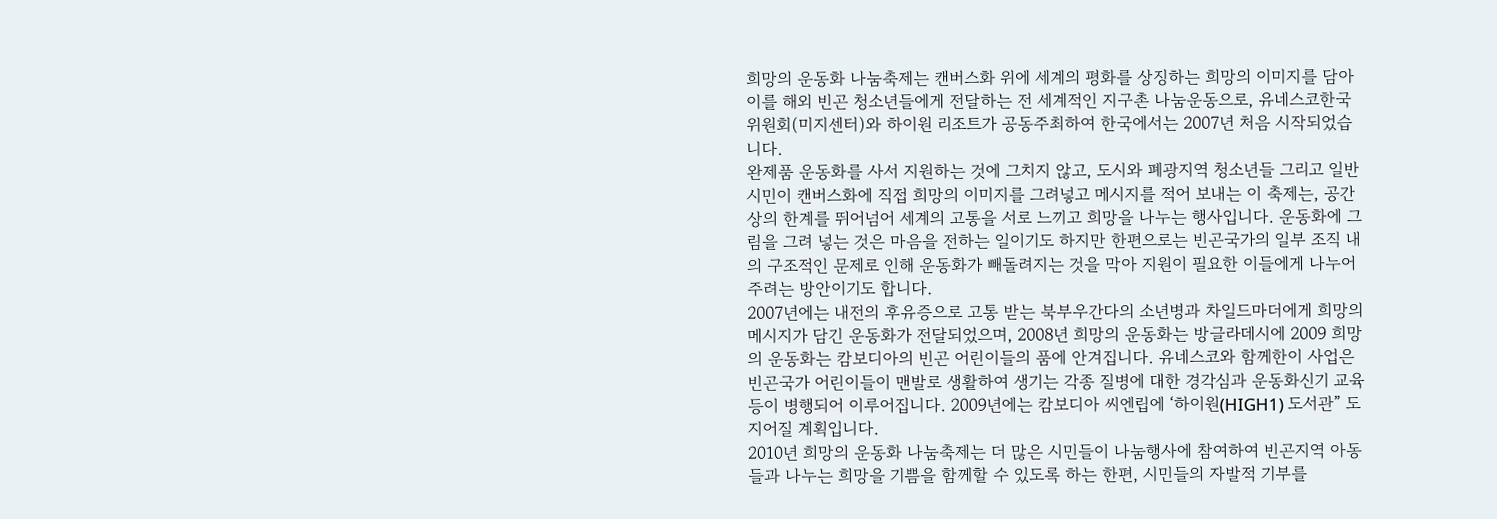희망의 운동화 나눔축제는 캔버스화 위에 세계의 평화를 상징하는 희망의 이미지를 담아 이를 해외 빈곤 청소년들에게 전달하는 전 세계적인 지구촌 나눔운동으로, 유네스코한국위원회(미지센터)와 하이원 리조트가 공동주최하여 한국에서는 2007년 처음 시작되었습니다.
완제품 운동화를 사서 지원하는 것에 그치지 않고, 도시와 폐광지역 청소년들 그리고 일반 시민이 캔버스화에 직접 희망의 이미지를 그려넣고 메시지를 적어 보내는 이 축제는, 공간상의 한계를 뛰어넘어 세계의 고통을 서로 느끼고 희망을 나누는 행사입니다. 운동화에 그림을 그려 넣는 것은 마음을 전하는 일이기도 하지만 한편으로는 빈곤국가의 일부 조직 내의 구조적인 문제로 인해 운동화가 빼돌려지는 것을 막아 지원이 필요한 이들에게 나누어 주려는 방안이기도 합니다.
2007년에는 내전의 후유증으로 고통 받는 북부우간다의 소년병과 차일드마더에게 희망의 메시지가 담긴 운동화가 전달되었으며, 2008년 희망의 운동화는 방글라데시에 2009 희망의 운동화는 캄보디아의 빈곤 어린이들의 품에 안겨집니다. 유네스코와 함께한이 사업은 빈곤국가 어린이들이 맨발로 생활하여 생기는 각종 질병에 대한 경각심과 운동화신기 교육 등이 병행되어 이루어집니다. 2009년에는 캄보디아 씨엔립에 ‘하이원(HIGH1) 도서관” 도 지어질 계획입니다.
2010년 희망의 운동화 나눔축제는 더 많은 시민들이 나눔행사에 참여하여 빈곤지역 아동들과 나누는 희망을 기쁨을 함께할 수 있도록 하는 한편, 시민들의 자발적 기부를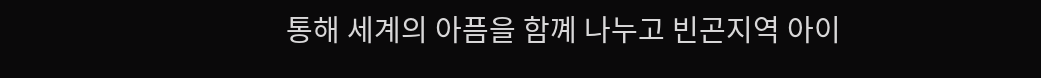통해 세계의 아픔을 함꼐 나누고 빈곤지역 아이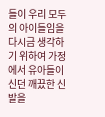들이 우리 모두의 아이들임을 다시금 생각하기 위하여 가정에서 유아들이 신던 깨끘한 신발을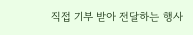직접 기부 받아 전달하는 행사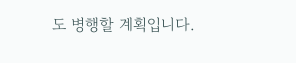도 병행할 계획입니다.